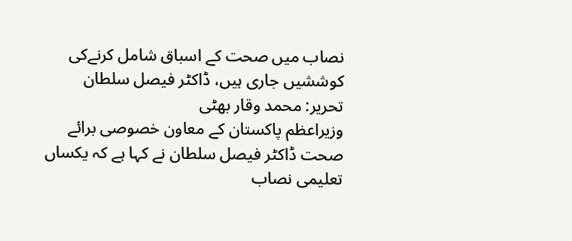نصاب میں صحت کے اسباق شامل کرنےکی کوششیں جاری ہیں، ڈاکٹر فیصل سلطان
تحریر: محمد وقار بھٹی
وزیراعظم پاکستان کے معاون خصوصی برائے صحت ڈاکٹر فیصل سلطان نے کہا ہے کہ یکساں تعلیمی نصاب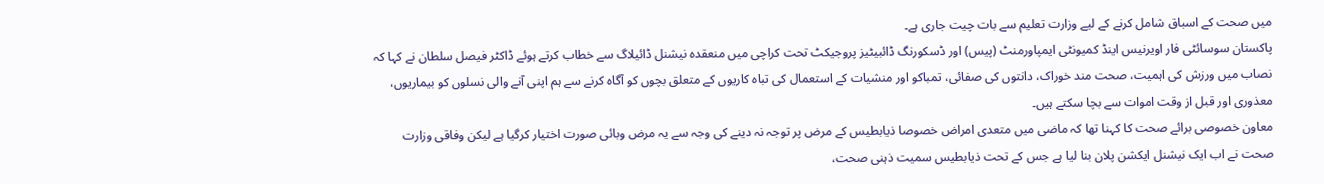میں صحت کے اسباق شامل کرنے کے لیے وزارت تعلیم سے بات چیت جاری ہے۔
پاکستان سوسائٹی فار اویرنیس اینڈ کمیونٹی ایمپاورمنٹ (پیس) اور ڈسکورنگ ڈائبیٹیز پروجیکٹ تحت کراچی میں منعقدہ نیشنل ڈائیلاگ سے خطاب کرتے ہوئے ڈاکٹر فیصل سلطان نے کہا کہ نصاب میں ورزش کی اہمیت، صحت مند خوراک، دانتوں کی صفائی، تمباکو اور منشیات کے استعمال کی تباہ کاریوں کے متعلق بچوں کو آگاہ کرنے سے ہم اپنی آنے والی نسلوں کو بیماریوں، معذوری اور قبل از وقت اموات سے بچا سکتے ہیں۔
معاون خصوصی برائے صحت کا کہنا تھا کہ ماضی میں متعدی امراض خصوصا ذیابطیس کے مرض پر توجہ نہ دینے کی وجہ سے یہ مرض وبائی صورت اختیار کرگیا ہے لیکن وفاقی وزارت صحت نے اب ایک نیشنل ایکشن پلان بنا لیا ہے جس کے تحت ذیابطیس سمیت ذہنی صحت،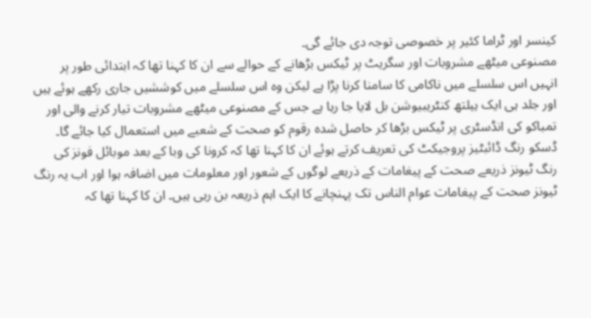کینسر اور ٹراما کئیر پر خصوصی توجہ دی جائے گی۔
مصنوعی میٹھے مشروبات اور سگریٹ پر ٹیکس بڑھانے کے حوالے سے ان کا کہنا تھا کہ ابتدائی طور پر انہیں اس سلسلے میں ناکامی کا سامنا کرنا پڑا ہے لیکن وہ اس سلسلے میں کوششیں جاری رکھے ہوئے ہیں اور جلد ہی ایک ہیلتھ کنٹریبیوشن بل لایا جا رہا ہے جس کے مصنوعی میٹھے مشروبات تیار کرنے والی اور تمباکو کی انڈسٹری پر ٹیکس بڑھا کر حاصل شدہ رقوم کو صحت کے شعبے میں استعمال کیا جائے گا۔
ڈسکو رنگ ڈائبٹیز پروجیکٹ کی تعریف کرتے ہوئے ان کا کہنا تھا کہ کرونا کی وبا کے بعد موبائل فونز کی رنگ ٹیونز ذریعے صحت کے پیغامات کے ذریعے لوگوں کے شعور اور معلومات میں اضافہ ہوا اور اب یہ رنگ ٹیونز صحت کے پیغامات عوام الناس تک پہنچانے کا ایک اہم ذریعہ بن رہی ہیں۔ ان کا کہنا تھا کہ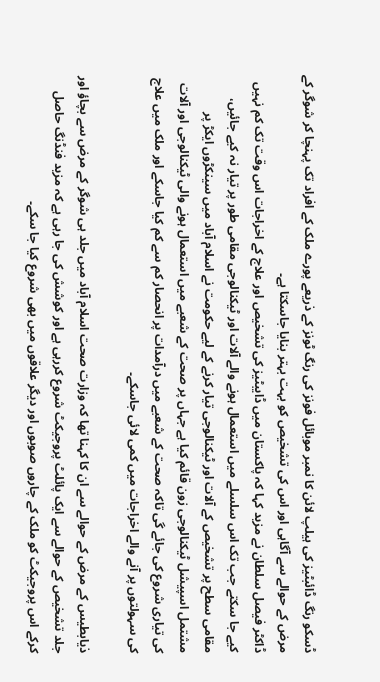ڈسکو رنگ ڈائبٹیز کی ہیلپ لائن کا نمبر موبائل فونز کی رنگ ٹونز کے ذریعے پورے ملک کے افراد تک پہنچا کر شوگر کے مرض کے حوالے سے آگاہی اور اس کی تشخیص کو بہت بہتر بنایا جاسکتا ہے۔
ڈاکٹر فیصل سلطان نے مزید کہا کہ پاکستان میں ڈایبٹیز کی تشخیص اور علاج کے اخراجات اس وقت تک کم نہیں کیے جا سکتے جب تک اس سلسلے میں استعمال ہونے والے آلات اور ٹیکنالوجی مقامی طور پر تیار نہ کیے جائیں، مقامی سطح پر تشخیص کے آلات اور ٹیکنالوجی تیار کرنے کے لیے حکومت نے اسلام آباد میں سینکڑوں ایکڑ پر مشتمل اسپیشل ٹیکنالوجی زون قائم کیا ہے جہاں پر صحت کے شعبے میں استعمال ہونے والی ٹیکنالوجی اور آلات کی تیاری شروع کی جائے گی تاکہ صحت کے شعبے میں درآمدات پر انحصار کم سے کم کیا جاسکے اور ملک میں علاج کی سہولتوں پر آنے والے اخراجات میں کمی لائی جاسکے۔

ذیابطیس کے مرض کے حوالے سے ان کا کہنا تھا کہ وزارت صحت اسلام آباد میں جلد ہی شوگر کے مرض سے بچاؤ اور جلد تشخیص کے حوالے سے ایک پائلٹ پروجیکٹ شروع کررہی ہے اور کوشش کی جا رہی ہے کہ مزید فنڈنگ حاصل کرکے اس پروجیکٹ کو ملک کے چاروں صوبوں اور دیگر علاقوں میں بھی شروع کیا جا سکے۔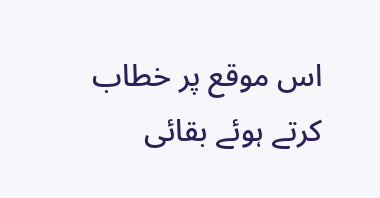اس موقع پر خطاب کرتے ہوئے بقائی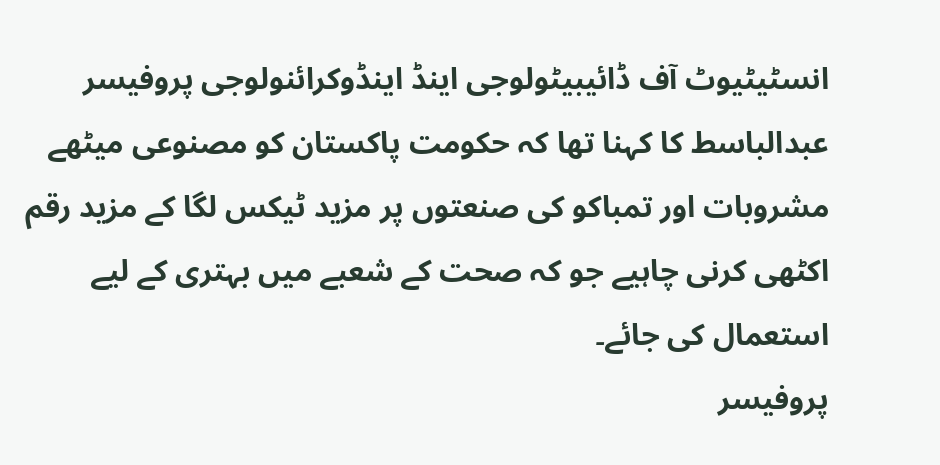انسٹیٹیوٹ آف ڈائیبیٹولوجی اینڈ اینڈوکرائنولوجی پروفیسر عبدالباسط کا کہنا تھا کہ حکومت پاکستان کو مصنوعی میٹھے مشروبات اور تمباکو کی صنعتوں پر مزید ٹیکس لگا کے مزید رقم اکٹھی کرنی چاہیے جو کہ صحت کے شعبے میں بہتری کے لیے استعمال کی جائے۔
پروفیسر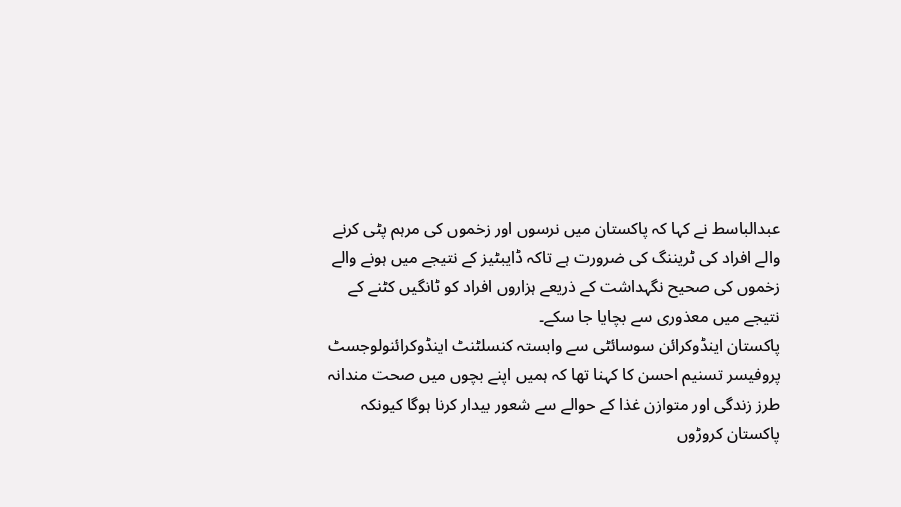عبدالباسط نے کہا کہ پاکستان میں نرسوں اور زخموں کی مرہم پٹی کرنے والے افراد کی ٹریننگ کی ضرورت ہے تاکہ ڈایبٹیز کے نتیجے میں ہونے والے زخموں کی صحیح نگہداشت کے ذریعے ہزاروں افراد کو ٹانگیں کٹنے کے نتیجے میں معذوری سے بچایا جا سکے۔
پاکستان اینڈوکرائن سوسائٹی سے وابستہ کنسلٹنٹ اینڈوکرائنولوجسٹ پروفیسر تسنیم احسن کا کہنا تھا کہ ہمیں اپنے بچوں میں صحت مندانہ طرز زندگی اور متوازن غذا کے حوالے سے شعور بیدار کرنا ہوگا کیونکہ پاکستان کروڑوں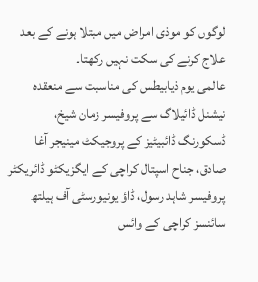لوگوں کو موذی امراض میں مبتلا ہونے کے بعد علاج کرنے کی سکت نہیں رکھتا۔
عالمی یوم ذیابیطس کی مناسبت سے منعقدہ نیشنل ڈائیلاگ سے پروفیسر زمان شیخ، ڈسکورنگ ڈائبیٹیز کے پروجیکٹ مینیجر آغا صادق، جناح اسپتال کراچی کے ایگزیکٹو ڈائریکٹر پروفیسر شاہد رسول، ڈاؤ یونیورسٹی آف ہیلتھ سائنسز کراچی کے وائس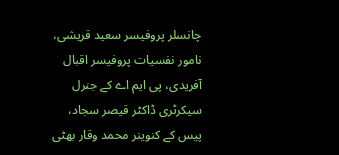چانسلر پروفیسر سعید قریشی، نامور نفسیات پروفیسر اقبال آفریدی، پی ایم اے کے جنرل سیکرٹری ڈاکٹر قیصر سجاد، پیس کے کنوینر محمد وقار بھٹی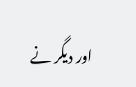اور دیگر نے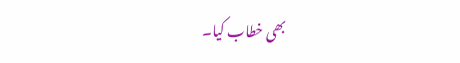بھی خطاب کیا۔